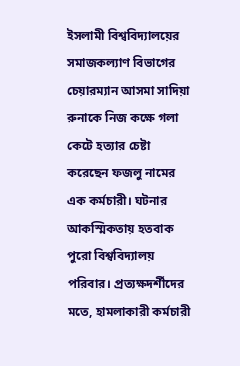ইসলামী বিশ্ববিদ্যালয়ের সমাজকল্যাণ বিভাগের চেয়ারম্যান আসমা সাদিয়া রুনাকে নিজ কক্ষে গলা কেটে হত্যার চেষ্টা করেছেন ফজলু নামের এক কর্মচারী। ঘটনার আকস্মিকতায় হতবাক পুরো বিশ্ববিদ্যালয় পরিবার। প্রত্যক্ষদর্শীদের মতে, হামলাকারী কর্মচারী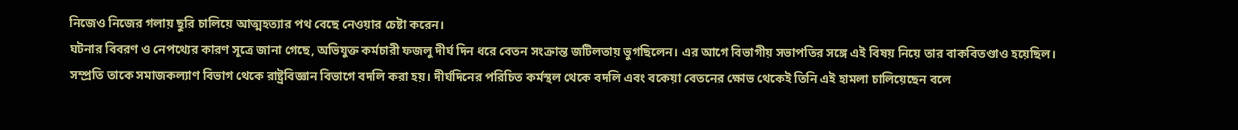নিজেও নিজের গলায় ছুরি চালিয়ে আত্মহত্যার পথ বেছে নেওয়ার চেষ্টা করেন।
ঘটনার বিবরণ ও নেপথ্যের কারণ সূত্রে জানা গেছে, অভিযুক্ত কর্মচারী ফজলু দীর্ঘ দিন ধরে বেতন সংক্রান্ত জটিলতায় ভুগছিলেন। এর আগে বিভাগীয় সভাপতির সঙ্গে এই বিষয় নিয়ে তার বাকবিতণ্ডাও হয়েছিল। সম্প্রতি তাকে সমাজকল্যাণ বিভাগ থেকে রাষ্ট্রবিজ্ঞান বিভাগে বদলি করা হয়। দীর্ঘদিনের পরিচিত কর্মস্থল থেকে বদলি এবং বকেয়া বেতনের ক্ষোভ থেকেই তিনি এই হামলা চালিয়েছেন বলে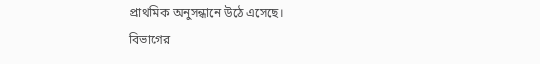প্রাথমিক অনুসন্ধানে উঠে এসেছে।
বিভাগের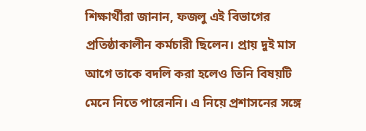শিক্ষার্থীরা জানান, ফজলু এই বিভাগের প্রতিষ্ঠাকালীন কর্মচারী ছিলেন। প্রায় দুই মাস আগে তাকে বদলি করা হলেও তিনি বিষয়টি মেনে নিতে পারেননি। এ নিয়ে প্রশাসনের সঙ্গে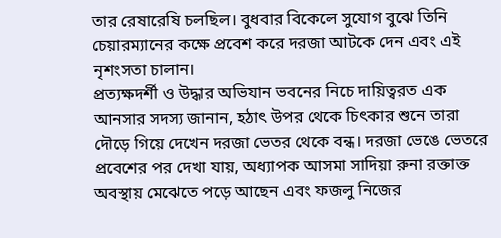তার রেষারেষি চলছিল। বুধবার বিকেলে সুযোগ বুঝে তিনি চেয়ারম্যানের কক্ষে প্রবেশ করে দরজা আটকে দেন এবং এই নৃশংসতা চালান।
প্রত্যক্ষদর্শী ও উদ্ধার অভিযান ভবনের নিচে দায়িত্বরত এক আনসার সদস্য জানান, হঠাৎ উপর থেকে চিৎকার শুনে তারা দৌড়ে গিয়ে দেখেন দরজা ভেতর থেকে বন্ধ। দরজা ভেঙে ভেতরে প্রবেশের পর দেখা যায়, অধ্যাপক আসমা সাদিয়া রুনা রক্তাক্ত অবস্থায় মেঝেতে পড়ে আছেন এবং ফজলু নিজের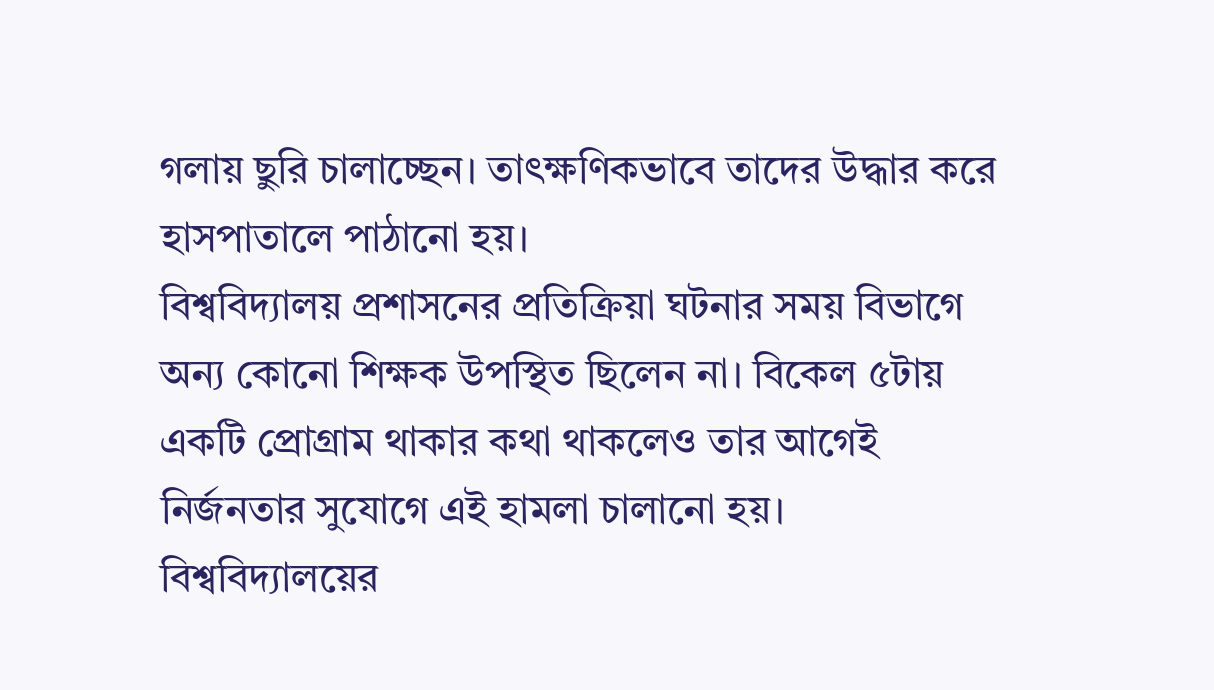গলায় ছুরি চালাচ্ছেন। তাৎক্ষণিকভাবে তাদের উদ্ধার করে হাসপাতালে পাঠানো হয়।
বিশ্ববিদ্যালয় প্রশাসনের প্রতিক্রিয়া ঘটনার সময় বিভাগে অন্য কোনো শিক্ষক উপস্থিত ছিলেন না। বিকেল ৫টায় একটি প্রোগ্রাম থাকার কথা থাকলেও তার আগেই নির্জনতার সুযোগে এই হামলা চালানো হয়। বিশ্ববিদ্যালয়ের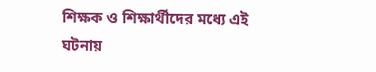শিক্ষক ও শিক্ষার্থীদের মধ্যে এই ঘটনায়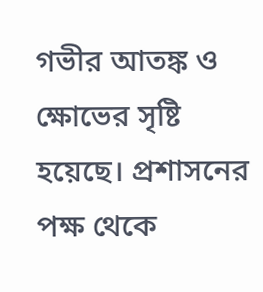গভীর আতঙ্ক ও ক্ষোভের সৃষ্টি হয়েছে। প্রশাসনের পক্ষ থেকে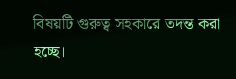বিষয়টি গুরুত্ব সহকারে তদন্ত করা হচ্ছে।